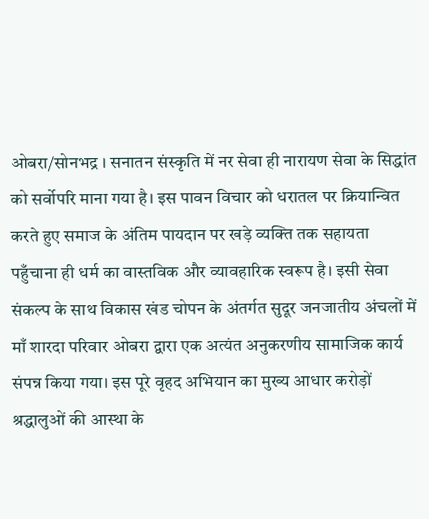ओबरा/सोनभद्र । सनातन संस्कृति में नर सेवा ही नारायण सेवा के सिद्धांत को सर्वोपरि माना गया है। इस पावन विचार को धरातल पर क्रियान्वित करते हुए समाज के अंतिम पायदान पर खड़े व्यक्ति तक सहायता पहुँचाना ही धर्म का वास्तविक और व्यावहारिक स्वरूप है। इसी सेवा संकल्प के साथ विकास खंड चोपन के अंतर्गत सुदूर जनजातीय अंचलों में माँ शारदा परिवार ओबरा द्वारा एक अत्यंत अनुकरणीय सामाजिक कार्य संपन्न किया गया। इस पूरे वृहद अभियान का मुख्य आधार करोड़ों श्रद्धालुओं की आस्था के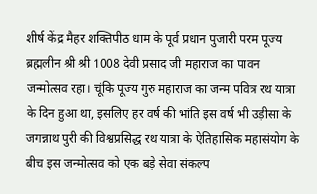शीर्ष केंद्र मैहर शक्तिपीठ धाम के पूर्व प्रधान पुजारी परम पूज्य ब्रह्मलीन श्री श्री 1008 देवी प्रसाद जी महाराज का पावन जन्मोत्सव रहा। चूंकि पूज्य गुरु महाराज का जन्म पवित्र रथ यात्रा के दिन हुआ था, इसलिए हर वर्ष की भांति इस वर्ष भी उड़ीसा के जगन्नाथ पुरी की विश्वप्रसिद्ध रथ यात्रा के ऐतिहासिक महासंयोग के बीच इस जन्मोत्सव को एक बड़े सेवा संकल्प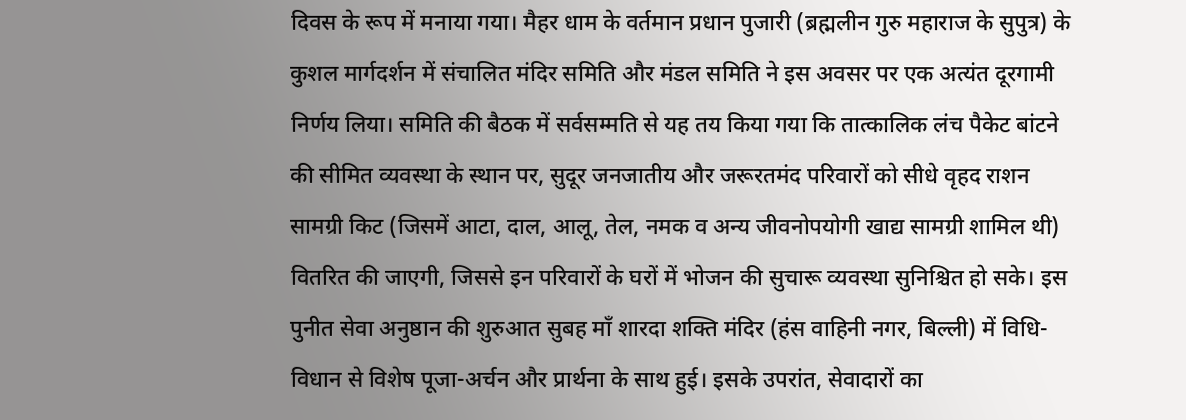दिवस के रूप में मनाया गया। मैहर धाम के वर्तमान प्रधान पुजारी (ब्रह्मलीन गुरु महाराज के सुपुत्र) के कुशल मार्गदर्शन में संचालित मंदिर समिति और मंडल समिति ने इस अवसर पर एक अत्यंत दूरगामी निर्णय लिया। समिति की बैठक में सर्वसम्मति से यह तय किया गया कि तात्कालिक लंच पैकेट बांटने की सीमित व्यवस्था के स्थान पर, सुदूर जनजातीय और जरूरतमंद परिवारों को सीधे वृहद राशन सामग्री किट (जिसमें आटा, दाल, आलू, तेल, नमक व अन्य जीवनोपयोगी खाद्य सामग्री शामिल थी) वितरित की जाएगी, जिससे इन परिवारों के घरों में भोजन की सुचारू व्यवस्था सुनिश्चित हो सके। इस पुनीत सेवा अनुष्ठान की शुरुआत सुबह माँ शारदा शक्ति मंदिर (हंस वाहिनी नगर, बिल्ली) में विधि-विधान से विशेष पूजा-अर्चन और प्रार्थना के साथ हुई। इसके उपरांत, सेवादारों का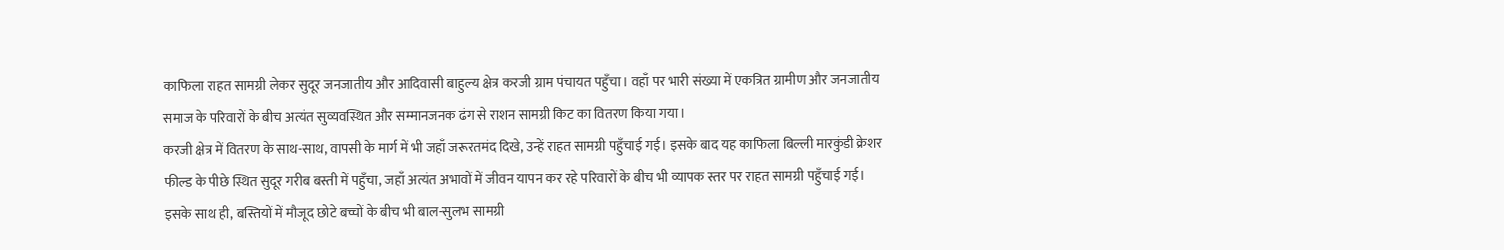काफिला राहत सामग्री लेकर सुदूर जनजातीय और आदिवासी बाहुल्य क्षेत्र करजी ग्राम पंचायत पहुँचा। वहाँ पर भारी संख्या में एकत्रित ग्रामीण और जनजातीय समाज के परिवारों के बीच अत्यंत सुव्यवस्थित और सम्मानजनक ढंग से राशन सामग्री किट का वितरण किया गया।
करजी क्षेत्र में वितरण के साथ-साथ, वापसी के मार्ग में भी जहाँ जरूरतमंद दिखे, उन्हें राहत सामग्री पहुँचाई गई। इसके बाद यह काफिला बिल्ली मारकुंडी क्रेशर फील्ड के पीछे स्थित सुदूर गरीब बस्ती में पहुँचा, जहाँ अत्यंत अभावों में जीवन यापन कर रहे परिवारों के बीच भी व्यापक स्तर पर राहत सामग्री पहुँचाई गई। इसके साथ ही, बस्तियों में मौजूद छोटे बच्चों के बीच भी बाल-सुलभ सामग्री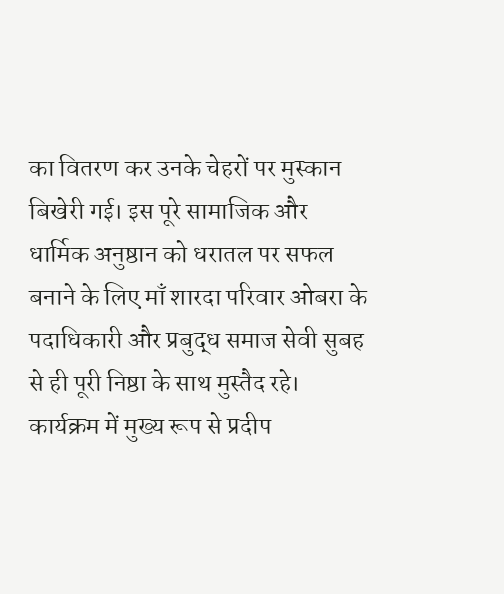का वितरण कर उनके चेहरों पर मुस्कान बिखेरी गई। इस पूरे सामाजिक और धार्मिक अनुष्ठान को धरातल पर सफल बनाने के लिए माँ शारदा परिवार ओबरा के पदाधिकारी और प्रबुद्ध समाज सेवी सुबह से ही पूरी निष्ठा के साथ मुस्तैद रहे। कार्यक्रम में मुख्य रूप से प्रदीप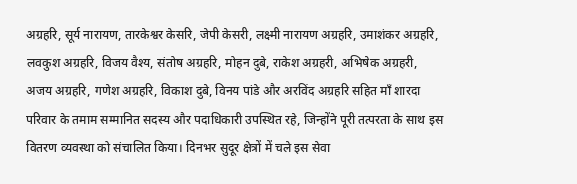अग्रहरि, सूर्य नारायण, तारकेश्वर केसरि, जेपी केसरी, लक्ष्मी नारायण अग्रहरि, उमाशंकर अग्रहरि, लवकुश अग्रहरि, विजय वैश्य, संतोष अग्रहरि, मोहन दुबे, राकेश अग्रहरी, अभिषेक अग्रहरी, अजय अग्रहरि, गणेश अग्रहरि, विकाश दुबे, विनय पांडे और अरविंद अग्रहरि सहित माँ शारदा परिवार के तमाम सम्मानित सदस्य और पदाधिकारी उपस्थित रहे, जिन्होंने पूरी तत्परता के साथ इस वितरण व्यवस्था को संचालित किया। दिनभर सुदूर क्षेत्रों में चले इस सेवा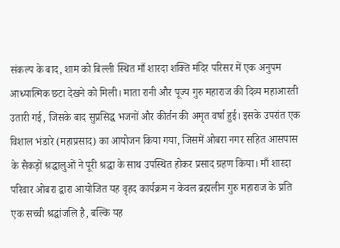संकल्प के बाद, शाम को बिल्ली स्थित माँ शारदा शक्ति मंदिर परिसर में एक अनुपम आध्यात्मिक छटा देखने को मिली। माता रानी और पूज्य गुरु महाराज की दिव्य महाआरती उतारी गई, जिसके बाद सुप्रसिद्ध भजनों और कीर्तन की अमृत वर्षा हुई। इसके उपरांत एक विशाल भंडारे (महाप्रसाद) का आयोजन किया गया, जिसमें ओबरा नगर सहित आसपास के सैकड़ों श्रद्धालुओं ने पूरी श्रद्धा के साथ उपस्थित होकर प्रसाद ग्रहण किया। माँ शारदा परिवार ओबरा द्वारा आयोजित यह वृहद कार्यक्रम न केवल ब्रह्मलीन गुरु महाराज के प्रति एक सच्ची श्रद्धांजलि है, बल्कि यह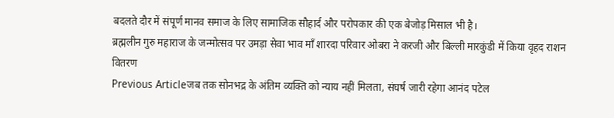बदलते दौर में संपूर्ण मानव समाज के लिए सामाजिक सौहार्द और परोपकार की एक बेजोड़ मिसाल भी है।
ब्रह्मलीन गुरु महाराज के जन्मोत्सव पर उमड़ा सेवा भाव माँ शारदा परिवार ओबरा ने करजी और बिल्ली मारकुंडी में किया वृहद राशन वितरण
Previous Articleजब तक सोनभद्र के अंतिम व्यक्ति को न्याय नहीं मिलता, संघर्ष जारी रहेगा आनंद पटेल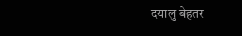दयालु बेहतर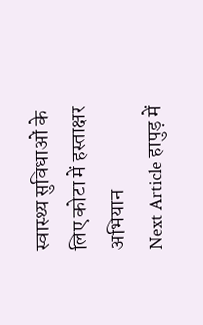स्वास्थ्य सुविधाओं के लिए कोटा में हस्ताक्षर अभियान
Next Article हापुड़ में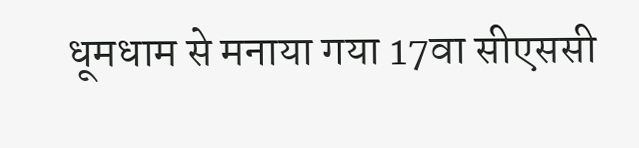धूमधाम से मनाया गया 17वा सीएससी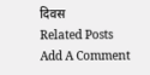दिवस
Related Posts
Add A Comment